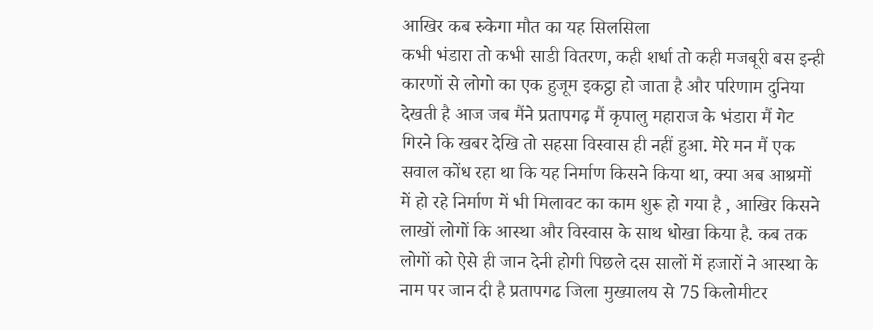आखिर कब रुकेगा मौत का यह सिलसिला
कभी भंडारा तो कभी साडी वितरण, कही शर्धा तो कही मजबूरी बस इन्ही कारणों से लोगो का एक हुजूम इकट्ठा हो जाता है और परिणाम दुनिया देखती है आज जब मैंने प्रतापगढ़ मैं कृपालु महाराज के भंडारा मैं गेट गिरने कि खबर देखि तो सहसा विस्वास ही नहीं हुआ. मेरे मन मैं एक सवाल कोंध रहा था कि यह निर्माण किसने किया था, क्या अब आश्रमों में हो रहे निर्माण में भी मिलावट का काम शुरू हो गया है , आखिर किसने लाखों लोगों कि आस्था और विस्वास के साथ धोखा किया है. कब तक लोगों को ऐसे ही जान देनी होगी पिछले दस सालों में हजारों ने आस्था के नाम पर जान दी है प्रतापगढ जिला मुख्यालय से 75 किलोमीटर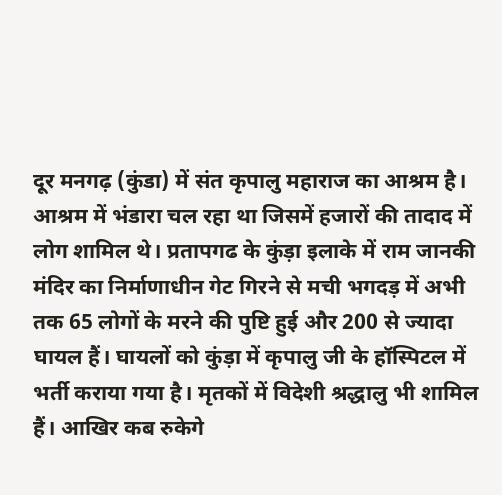दूर मनगढ़ (कुंडा) में संत कृपालु महाराज का आश्रम है। आश्रम में भंडारा चल रहा था जिसमें हजारों की तादाद में लोग शामिल थे। प्रतापगढ के कुंड़ा इलाके में राम जानकी मंदिर का निर्माणाधीन गेट गिरने से मची भगदड़ में अभी तक 65 लोगों के मरने की पुष्टि हुई और 200 से ज्यादा घायल हैं। घायलों को कुंड़ा में कृपालु जी के हॉस्पिटल में भर्ती कराया गया है। मृतकों में विदेशी श्रद्धालु भी शामिल हैं। आखिर कब रुकेगे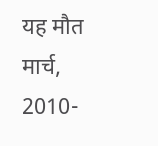यह मौत मार्च, 2010-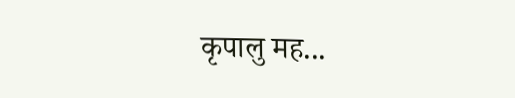कृपालु मह...